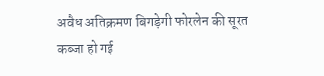अवैध अतिक्रमण बिगड़ेगी फोरलेन की सूरत
कब्जा हो गई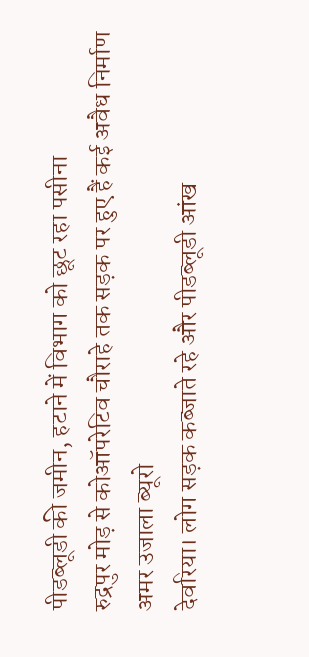पीडब्लूडी की जमीन, हटाने में विभाग को छूट रहा पसीना
रुद्रपुर मोड़ से कोऑपरेटिव चौराहे तक सड़क पर हुए हैं कई अवैध निर्माण
अमर उजाला ब्यूरो
देवरिया। लोग सड़क कब्जाते रहे और पीडब्लूडी आंख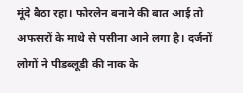मूंदे बैठा रहा। फोरलेन बनाने की बात आई तो अफसरों के माथे से पसीना आने लगा है। दर्जनों लोगों ने पीडब्लूडी की नाक के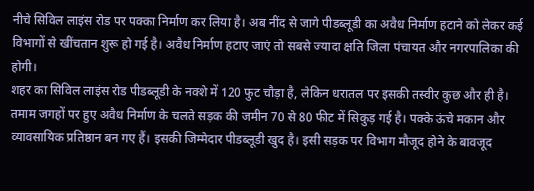नीचे सिविल लाइंस रोड पर पक्का निर्माण कर लिया है। अब नींद से जागे पीडब्लूडी का अवैध निर्माण हटाने को लेकर कई विभागों से खींचतान शुरू हो गई है। अवैध निर्माण हटाए जाएं तो सबसे ज्यादा क्षति जिला पंचायत और नगरपालिका की होगी।
शहर का सिविल लाइंस रोड पीडब्लूडी के नक्शे में 120 फुट चौड़ा है, लेकिन धरातल पर इसकी तस्वीर कुछ और ही है। तमाम जगहों पर हुए अवैध निर्माण के चलते सड़क की जमीन 70 से 80 फीट में सिकुड़ गई है। पक्के ऊंचे मकान और व्यावसायिक प्रतिष्ठान बन गए हैं। इसकी जिम्मेदार पीडब्लूडी खुद है। इसी सड़क पर विभाग मौजूद होने के बावजूद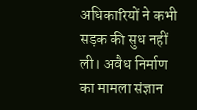अधिकारियों ने कभी सड़क की सुध नहीं ली। अवैध निर्माण का मामला संज्ञान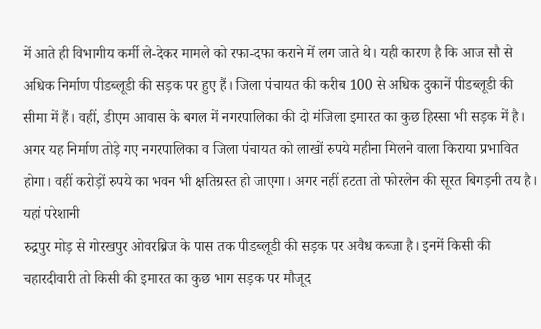में आते ही विभागीय कर्मी ले-देकर मामले को रफा-दफा कराने में लग जाते थे। यही कारण है कि आज सौ से अधिक निर्माण पीडब्लूडी की सड़क पर हुए हैं। जिला पंचायत की करीब 100 से अधिक दुकानें पीडब्लूडी की सीमा में हैं। वहीं, डीएम आवास के बगल में नगरपालिका की दो मंजिला इमारत का कुछ हिस्सा भी सड़क में है। अगर यह निर्माण तोड़े गए नगरपालिका व जिला पंचायत को लाखों रुपये महीना मिलने वाला किराया प्रभावित होगा। वहीं करोड़ों रुपये का भवन भी क्षतिग्रस्त हो जाएगा। अगर नहीं हटता तो फोरलेन की सूरत बिगड़नी तय है।
यहां परेशानी
रुद्रपुर मोड़ से गोरखपुर ओवरब्रिज के पास तक पीडब्लूडी की सड़क पर अवैध कब्जा है। इनमें किसी की चहारदीवारी तो किसी की इमारत का कुछ भाग सड़क पर मौजूद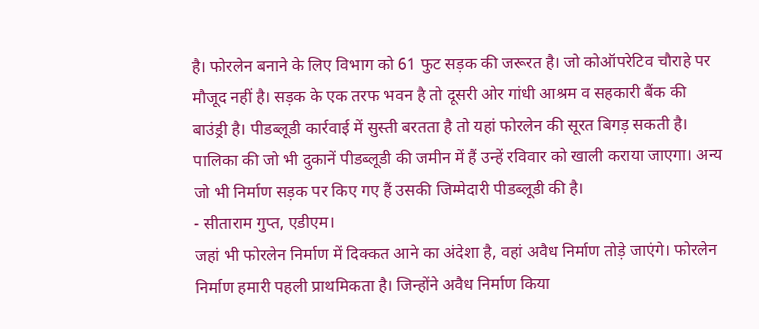है। फोरलेन बनाने के लिए विभाग को 61 फुट सड़क की जरूरत है। जो कोऑपरेटिव चौराहे पर मौजूद नहीं है। सड़क के एक तरफ भवन है तो दूसरी ओर गांधी आश्रम व सहकारी बैंक की बाउंड्री है। पीडब्लूडी कार्रवाई में सुस्ती बरतता है तो यहां फोरलेन की सूरत बिगड़ सकती है।
पालिका की जो भी दुकानें पीडब्लूडी की जमीन में हैं उन्हें रविवार को खाली कराया जाएगा। अन्य जो भी निर्माण सड़क पर किए गए हैं उसकी जिम्मेदारी पीडब्लूडी की है।
- सीताराम गुप्त, एडीएम।
जहां भी फोरलेन निर्माण में दिक्कत आने का अंदेशा है, वहां अवैध निर्माण तोड़े जाएंगे। फोरलेन निर्माण हमारी पहली प्राथमिकता है। जिन्होंने अवैध निर्माण किया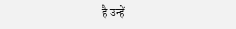है उन्हें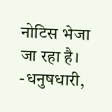नोटिस भेजा जा रहा है।
-धनुषधारी,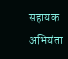सहायक अभियंता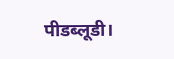पीडब्लूडी।